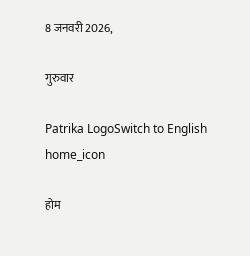8 जनवरी 2026,

गुरुवार

Patrika LogoSwitch to English
home_icon

होम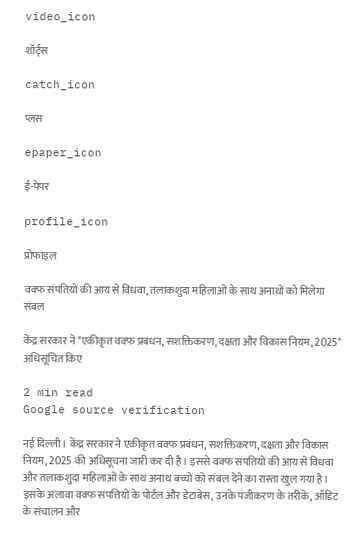video_icon

शॉर्ट्स

catch_icon

प्लस

epaper_icon

ई-पेपर

profile_icon

प्रोफाइल

वक्फ संपतियों की आय से विधवा, तलाकशुदा महिलाओं के साथ अनाथों को मिलेगा संबल

केंद्र सरकार ने "एकीकृत वक्फ प्रबंधन, सशक्तिकरण, दक्षता और विकास नियम, 2025" अधिसूचित किए

2 min read
Google source verification

नई दिल्ली। केंद्र सरकार ने एकीकृत वक्फ प्रबंधन, सशक्तिकरण, दक्षता और विकास नियम, 2025 की अधिसूचना जारी कर दी है। इससे वक्फ संपतियों की आय से विधवा और तलाकशुदा महिलाओं के साथ अनाथ बच्चों को संबल देने का रास्ता खुल गया है। इसके अलावा वक्फ संपत्तियों के पोर्टल और डेटाबेस, उनके पंजीकरण के तरीके, ऑडिट के संचालन और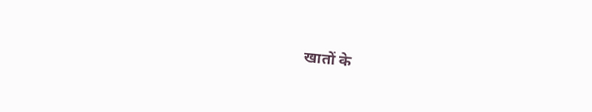खातों के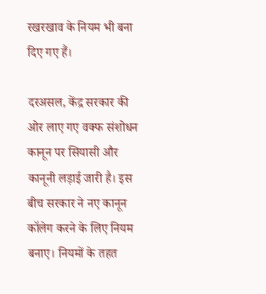रखरखाव के नियम भी बना दिए गए हैं।

दरअसल, केंद्र सरकार की ओर लाए गए वक्फ संशोधन कानून पर सियासी और कानूनी लड़ाई जारी है। इस बीच सरकार ने नए कानून कॉलेग करने के लिए नियम बनाए। नियमों के तहत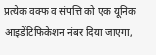प्रत्येक वक्फ व संपत्ति को एक यूनिक आइडेंटिफिकेशन नंबर दिया जाएगा,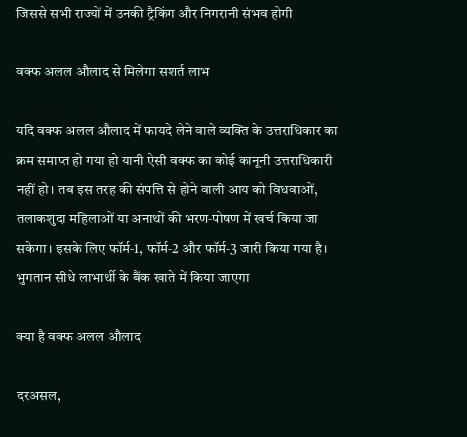जिससे सभी राज्यों में उनकी ट्रैकिंग और निगरानी संभव होगी

वक्फ अलल औलाद से मिलेगा सशर्त लाभ

यदि वक्फ अलल औलाद में फायदे लेने वाले व्यक्ति के उत्तराधिकार का क्रम समाप्त हो गया हो यानी ऐसी वक्फ का कोई कानूनी उत्तराधिकारी नहीं हो। तब इस तरह की संपत्ति से होने वाली आय को विधवाओं, तलाकशुदा महिलाओं या अनाथों की भरण‑पोषण में खर्च किया जा सकेगा। इसके लिए फॉर्म‑1, फॉर्म‑2 और फॉर्म‑3 जारी किया गया है। भुगतान सीधे लाभार्थी के बैंक खाते में किया जाएगा

क्या है वक्फ अलल औलाद

दरअसल,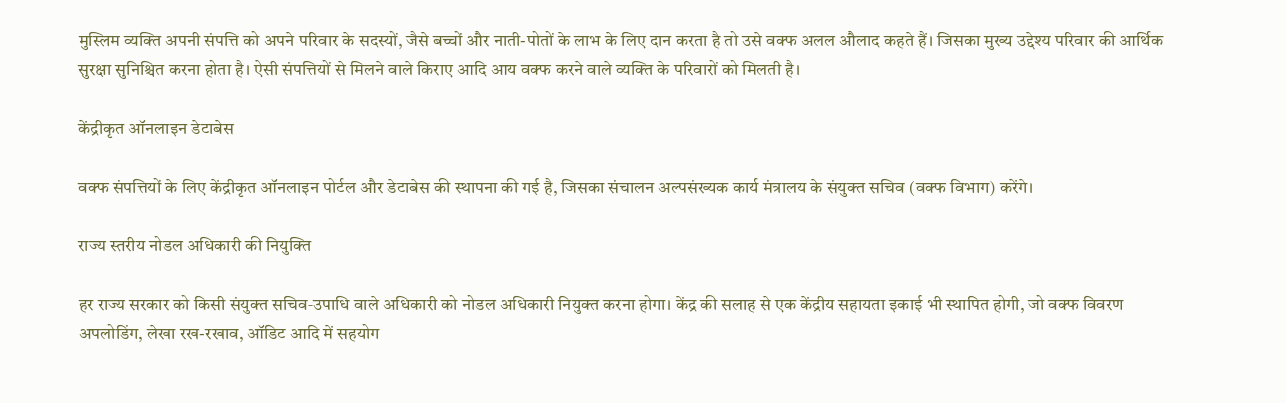मुस्लिम व्यक्ति अपनी संपत्ति को अपने परिवार के सदस्यों, जैसे बच्चों और नाती-पोतों के लाभ के लिए दान करता है तो उसे वक्फ अलल औलाद कहते हैं। जिसका मुख्य उद्देश्य परिवार की आर्थिक सुरक्षा सुनिश्चित करना होता है। ऐसी संपत्तियों से मिलने वाले किराए आदि आय वक्फ करने वाले व्यक्ति के परिवारों को मिलती है।

केंद्रीकृत ऑनलाइन डेटाबेस

वक्फ संपत्तियों के लिए केंद्रीकृत ऑनलाइन पोर्टल और डेटाबेस की स्थापना की गई है, जिसका संचालन अल्पसंख्यक कार्य मंत्रालय के संयुक्त सचिव (वक्फ विभाग) करेंगे।

राज्य स्तरीय नोडल अधिकारी की नियुक्ति

हर राज्य सरकार को किसी संयुक्त सचिव‑उपाधि वाले अधिकारी को नोडल अधिकारी नियुक्त करना होगा। केंद्र की सलाह से एक केंद्रीय सहायता इकाई भी स्थापित होगी, जो वक्फ विवरण अपलोडिंग, लेखा रख-रखाव, ऑडिट आदि में सहयोग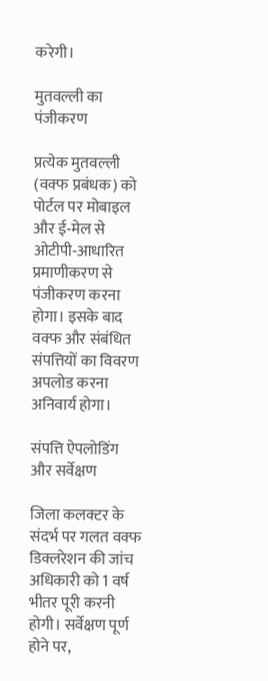करेगी।

मुतवल्ली का पंजीकरण

प्रत्येक मुतवल्ली (वक्फ प्रबंधक) को पोर्टल पर मोबाइल और ई‑मेल से ओटीपी‑आधारित प्रमाणीकरण से पंजीकरण करना होगा। इसके बाद वक्फ और संबंधित संपत्तियों का विवरण अपलोड करना अनिवार्य होगा।

संपत्ति ऐपलोडिंग और सर्वेक्षण

जिला कलक्टर के संदर्भ पर गलत वक्फ डिक्लरेशन की जांच अधिकारी को 1 वर्ष भीतर पूरी करनी होगी। सर्वेक्षण पूर्ण होने पर,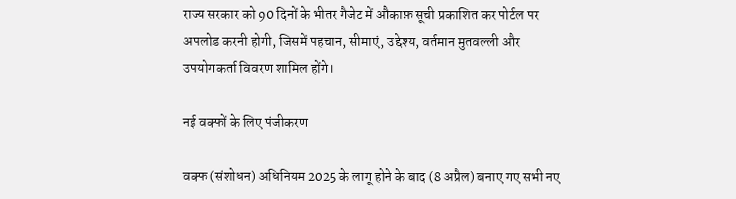राज्य सरकार को 90 दिनों के भीतर गैजेट में औकाफ़ सूची प्रकाशित कर पोर्टल पर अपलोड करनी होगी, जिसमें पहचान, सीमाएं, उद्देश्य, वर्तमान मुतवल्ली और उपयोगकर्ता विवरण शामिल होंगे।

नई वक्फों के लिए पंजीकरण

वक्फ (संशोधन) अधिनियम 2025 के लागू होने के बाद (8 अप्रैल) बनाए गए सभी नए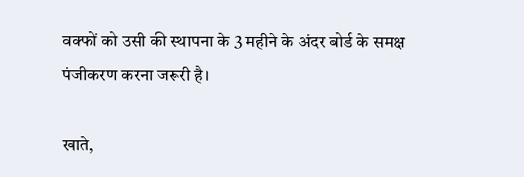वक्फों को उसी की स्थापना के 3 महीने के अंदर बोर्ड के समक्ष पंजीकरण करना जरूरी है।

खाते,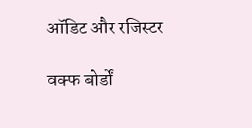ऑडिट और रजिस्टर

वक्फ बोर्डों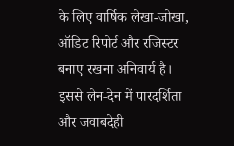के लिए वार्षिक लेखा-जोखा, ऑडिट रिपोर्ट और रजिस्टर बनाए रखना अनिवार्य है। इससे लेन‑देन में पारदर्शिता और जवाबदेही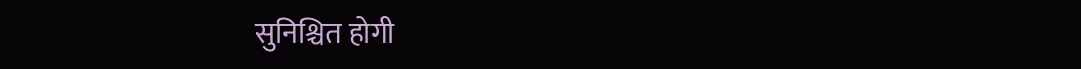सुनिश्चित होगी